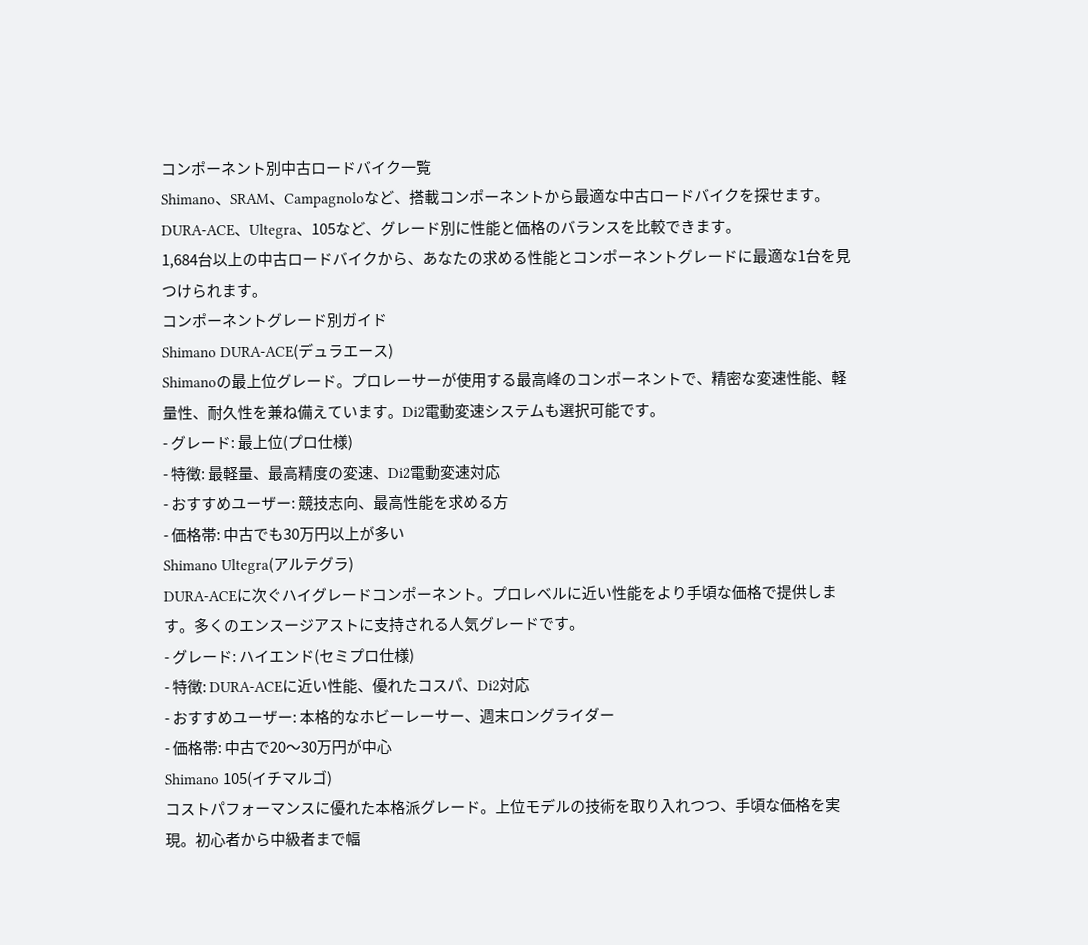コンポーネント別中古ロードバイク一覧
Shimano、SRAM、Campagnoloなど、搭載コンポーネントから最適な中古ロードバイクを探せます。DURA-ACE、Ultegra、105など、グレード別に性能と価格のバランスを比較できます。
1,684台以上の中古ロードバイクから、あなたの求める性能とコンポーネントグレードに最適な1台を見つけられます。
コンポーネントグレード別ガイド
Shimano DURA-ACE(デュラエース)
Shimanoの最上位グレード。プロレーサーが使用する最高峰のコンポーネントで、精密な変速性能、軽量性、耐久性を兼ね備えています。Di2電動変速システムも選択可能です。
- グレード: 最上位(プロ仕様)
- 特徴: 最軽量、最高精度の変速、Di2電動変速対応
- おすすめユーザー: 競技志向、最高性能を求める方
- 価格帯: 中古でも30万円以上が多い
Shimano Ultegra(アルテグラ)
DURA-ACEに次ぐハイグレードコンポーネント。プロレベルに近い性能をより手頃な価格で提供します。多くのエンスージアストに支持される人気グレードです。
- グレード: ハイエンド(セミプロ仕様)
- 特徴: DURA-ACEに近い性能、優れたコスパ、Di2対応
- おすすめユーザー: 本格的なホビーレーサー、週末ロングライダー
- 価格帯: 中古で20〜30万円が中心
Shimano 105(イチマルゴ)
コストパフォーマンスに優れた本格派グレード。上位モデルの技術を取り入れつつ、手頃な価格を実現。初心者から中級者まで幅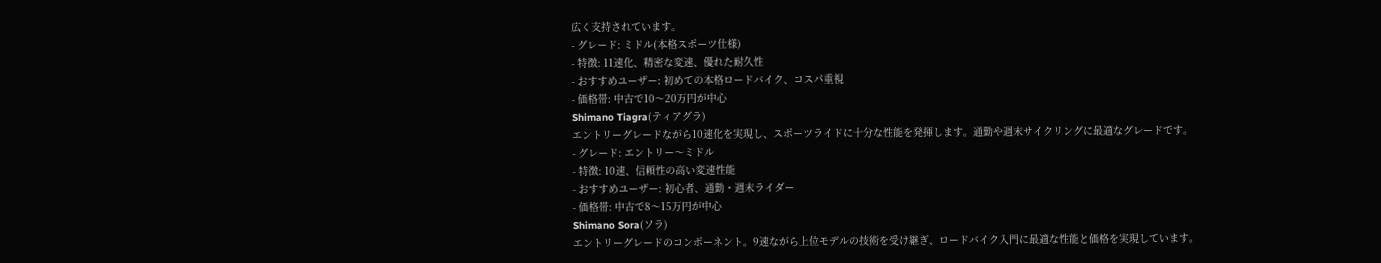広く支持されています。
- グレード: ミドル(本格スポーツ仕様)
- 特徴: 11速化、精密な変速、優れた耐久性
- おすすめユーザー: 初めての本格ロードバイク、コスパ重視
- 価格帯: 中古で10〜20万円が中心
Shimano Tiagra(ティアグラ)
エントリーグレードながら10速化を実現し、スポーツライドに十分な性能を発揮します。通勤や週末サイクリングに最適なグレードです。
- グレード: エントリー〜ミドル
- 特徴: 10速、信頼性の高い変速性能
- おすすめユーザー: 初心者、通勤・週末ライダー
- 価格帯: 中古で8〜15万円が中心
Shimano Sora(ソラ)
エントリーグレードのコンポーネント。9速ながら上位モデルの技術を受け継ぎ、ロードバイク入門に最適な性能と価格を実現しています。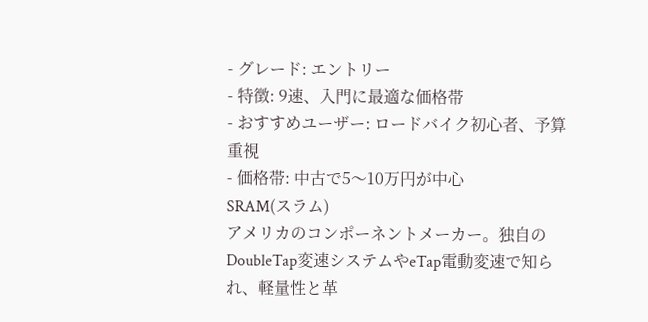- グレード: エントリー
- 特徴: 9速、入門に最適な価格帯
- おすすめユーザー: ロードバイク初心者、予算重視
- 価格帯: 中古で5〜10万円が中心
SRAM(スラム)
アメリカのコンポーネントメーカー。独自のDoubleTap変速システムやeTap電動変速で知られ、軽量性と革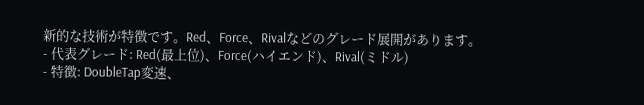新的な技術が特徴です。Red、Force、Rivalなどのグレード展開があります。
- 代表グレード: Red(最上位)、Force(ハイエンド)、Rival(ミドル)
- 特徴: DoubleTap変速、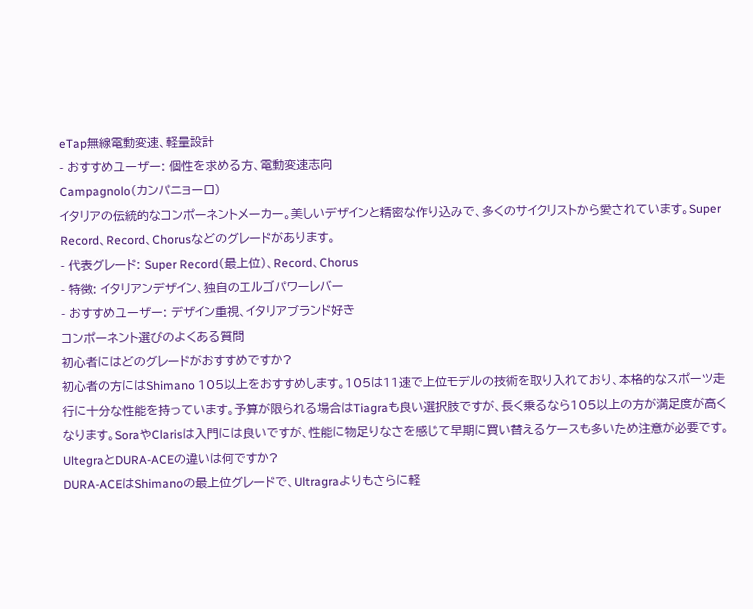eTap無線電動変速、軽量設計
- おすすめユーザー: 個性を求める方、電動変速志向
Campagnolo(カンパニョーロ)
イタリアの伝統的なコンポーネントメーカー。美しいデザインと精密な作り込みで、多くのサイクリストから愛されています。Super Record、Record、Chorusなどのグレードがあります。
- 代表グレード: Super Record(最上位)、Record、Chorus
- 特徴: イタリアンデザイン、独自のエルゴパワーレバー
- おすすめユーザー: デザイン重視、イタリアブランド好き
コンポーネント選びのよくある質問
初心者にはどのグレードがおすすめですか?
初心者の方にはShimano 105以上をおすすめします。105は11速で上位モデルの技術を取り入れており、本格的なスポーツ走行に十分な性能を持っています。予算が限られる場合はTiagraも良い選択肢ですが、長く乗るなら105以上の方が満足度が高くなります。SoraやClarisは入門には良いですが、性能に物足りなさを感じて早期に買い替えるケースも多いため注意が必要です。
UltegraとDURA-ACEの違いは何ですか?
DURA-ACEはShimanoの最上位グレードで、Ultragraよりもさらに軽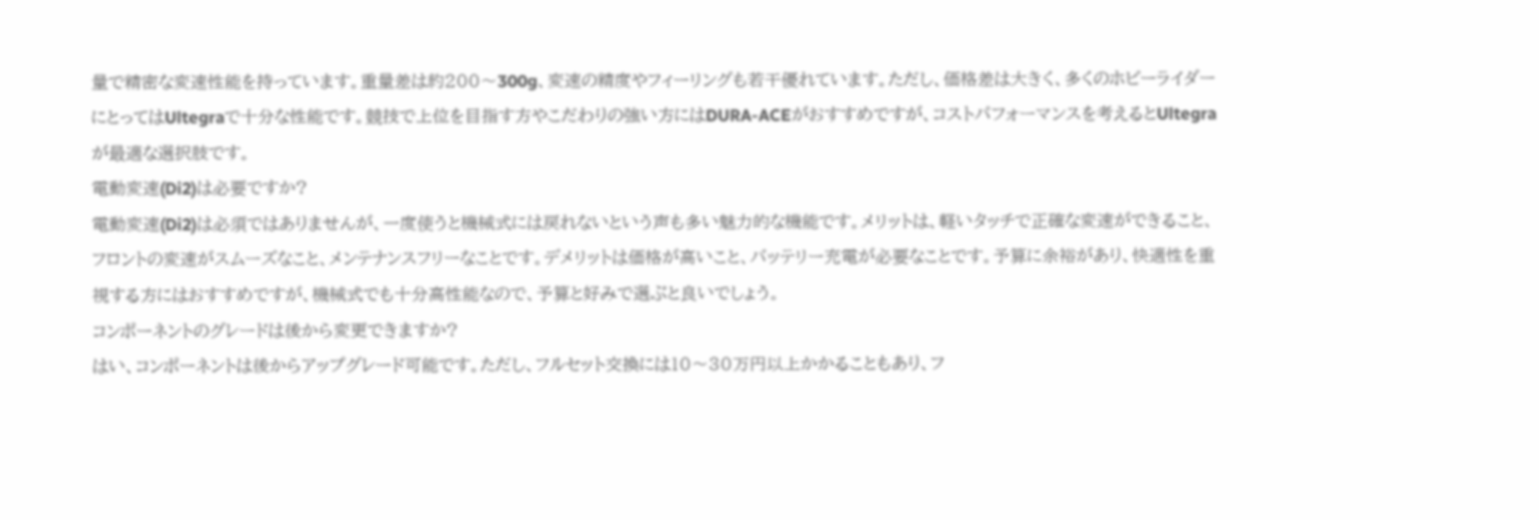量で精密な変速性能を持っています。重量差は約200〜300g、変速の精度やフィーリングも若干優れています。ただし、価格差は大きく、多くのホビーライダーにとってはUltegraで十分な性能です。競技で上位を目指す方やこだわりの強い方にはDURA-ACEがおすすめですが、コストパフォーマンスを考えるとUltegraが最適な選択肢です。
電動変速(Di2)は必要ですか?
電動変速(Di2)は必須ではありませんが、一度使うと機械式には戻れないという声も多い魅力的な機能です。メリットは、軽いタッチで正確な変速ができること、フロントの変速がスムーズなこと、メンテナンスフリーなことです。デメリットは価格が高いこと、バッテリー充電が必要なことです。予算に余裕があり、快適性を重視する方にはおすすめですが、機械式でも十分高性能なので、予算と好みで選ぶと良いでしょう。
コンポーネントのグレードは後から変更できますか?
はい、コンポーネントは後からアップグレード可能です。ただし、フルセット交換には10〜30万円以上かかることもあり、フ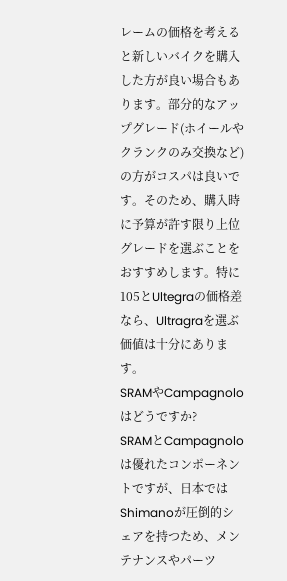レームの価格を考えると新しいバイクを購入した方が良い場合もあります。部分的なアップグレード(ホイールやクランクのみ交換など)の方がコスパは良いです。そのため、購入時に予算が許す限り上位グレードを選ぶことをおすすめします。特に105とUltegraの価格差なら、Ultragraを選ぶ価値は十分にあります。
SRAMやCampagnoloはどうですか?
SRAMとCampagnoloは優れたコンポーネントですが、日本ではShimanoが圧倒的シェアを持つため、メンテナンスやパーツ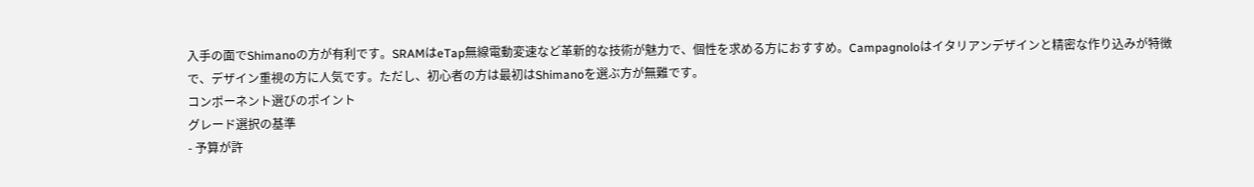入手の面でShimanoの方が有利です。SRAMはeTap無線電動変速など革新的な技術が魅力で、個性を求める方におすすめ。Campagnoloはイタリアンデザインと精密な作り込みが特徴で、デザイン重視の方に人気です。ただし、初心者の方は最初はShimanoを選ぶ方が無難です。
コンポーネント選びのポイント
グレード選択の基準
- 予算が許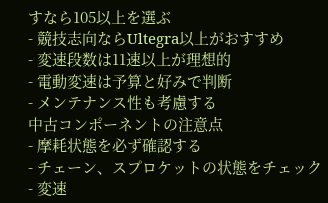すなら105以上を選ぶ
- 競技志向ならUltegra以上がおすすめ
- 変速段数は11速以上が理想的
- 電動変速は予算と好みで判断
- メンテナンス性も考慮する
中古コンポーネントの注意点
- 摩耗状態を必ず確認する
- チェーン、スプロケットの状態をチェック
- 変速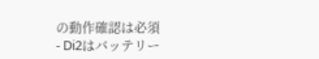の動作確認は必須
- Di2はバッテリー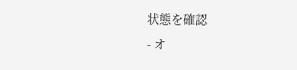状態を確認
- オ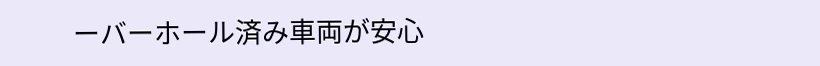ーバーホール済み車両が安心